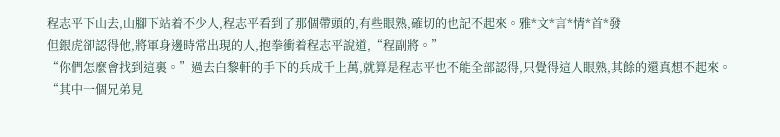程志平下山去,山腳下站着不少人,程志平看到了那個帶頭的,有些眼熟,確切的也記不起來。雅*文*言*情*首*發
但銀虎卻認得他,將軍身邊時常出現的人,抱拳衝着程志平說道,“程副將。”
“你們怎麼會找到這裏。”過去白黎軒的手下的兵成千上萬,就算是程志平也不能全部認得,只覺得這人眼熟,其餘的還真想不起來。
“其中一個兄弟見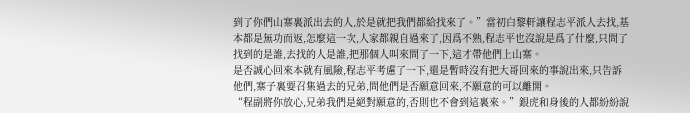到了你們山寨裏派出去的人,於是就把我們都給找來了。”當初白黎軒讓程志平派人去找,基本都是無功而返,怎麼這一次,人家都親自過來了,因爲不熟,程志平也沒說是爲了什麼,只問了找到的是誰,去找的人是誰,把那個人叫來問了一下,這才帶他們上山寨。
是否誠心回來本就有風險,程志平考慮了一下,還是暫時沒有把大哥回來的事說出來,只告訴他們,寨子裏要召集過去的兄弟,問他們是否願意回來,不願意的可以離開。
“程副將你放心,兄弟我們是絕對願意的,否則也不會到這裏來。”銀虎和身後的人都紛紛說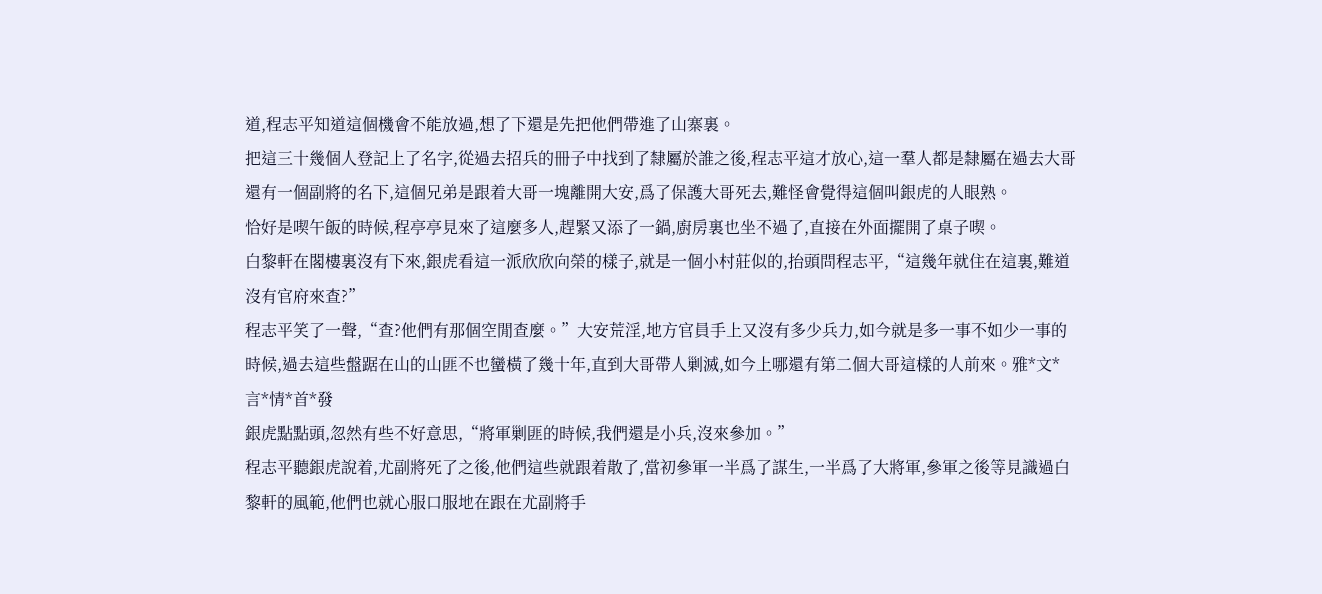道,程志平知道這個機會不能放過,想了下還是先把他們帶進了山寨裏。
把這三十幾個人登記上了名字,從過去招兵的冊子中找到了隸屬於誰之後,程志平這才放心,這一羣人都是隸屬在過去大哥還有一個副將的名下,這個兄弟是跟着大哥一塊離開大安,爲了保護大哥死去,難怪會覺得這個叫銀虎的人眼熟。
恰好是喫午飯的時候,程亭亭見來了這麼多人,趕緊又添了一鍋,廚房裏也坐不過了,直接在外面擺開了桌子喫。
白黎軒在閣樓裏沒有下來,銀虎看這一派欣欣向榮的樣子,就是一個小村莊似的,抬頭問程志平,“這幾年就住在這裏,難道沒有官府來查?”
程志平笑了一聲,“查?他們有那個空閒查麼。”大安荒淫,地方官員手上又沒有多少兵力,如今就是多一事不如少一事的時候,過去這些盤踞在山的山匪不也蠻橫了幾十年,直到大哥帶人剿滅,如今上哪還有第二個大哥這樣的人前來。雅*文*言*情*首*發
銀虎點點頭,忽然有些不好意思,“將軍剿匪的時候,我們還是小兵,沒來參加。”
程志平聽銀虎說着,尤副將死了之後,他們這些就跟着散了,當初參軍一半爲了謀生,一半爲了大將軍,參軍之後等見識過白黎軒的風範,他們也就心服口服地在跟在尤副將手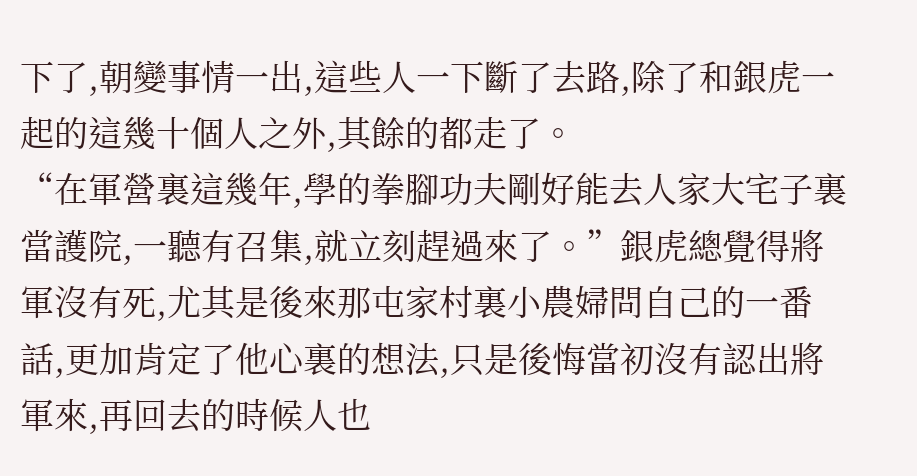下了,朝變事情一出,這些人一下斷了去路,除了和銀虎一起的這幾十個人之外,其餘的都走了。
“在軍營裏這幾年,學的拳腳功夫剛好能去人家大宅子裏當護院,一聽有召集,就立刻趕過來了。”銀虎總覺得將軍沒有死,尤其是後來那屯家村裏小農婦問自己的一番話,更加肯定了他心裏的想法,只是後悔當初沒有認出將軍來,再回去的時候人也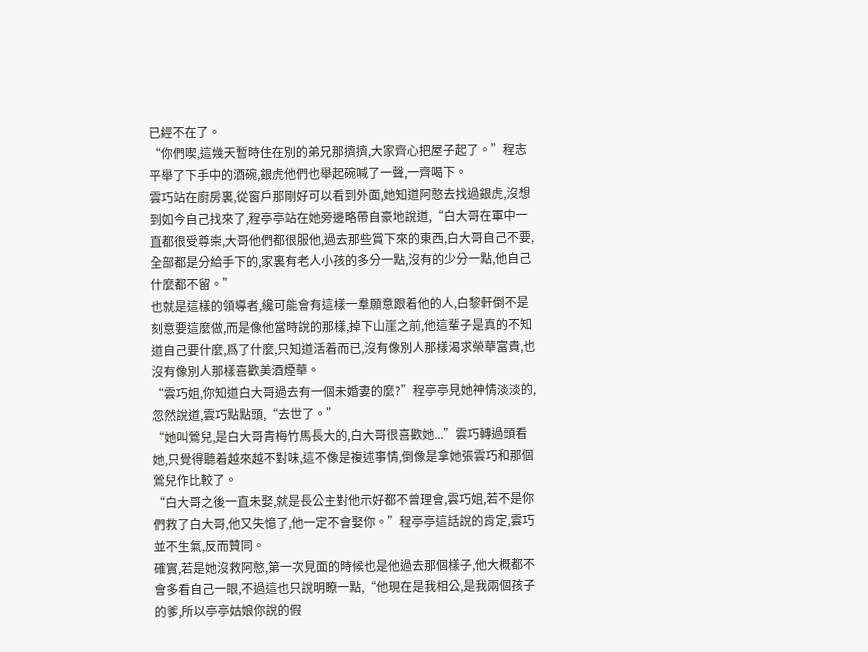已經不在了。
“你們喫,這幾天暫時住在別的弟兄那擠擠,大家齊心把屋子起了。”程志平舉了下手中的酒碗,銀虎他們也舉起碗喊了一聲,一齊喝下。
雲巧站在廚房裏,從窗戶那剛好可以看到外面,她知道阿憨去找過銀虎,沒想到如今自己找來了,程亭亭站在她旁邊略帶自豪地說道,“白大哥在軍中一直都很受尊崇,大哥他們都很服他,過去那些賞下來的東西,白大哥自己不要,全部都是分給手下的,家裏有老人小孩的多分一點,沒有的少分一點,他自己什麼都不留。”
也就是這樣的領導者,纔可能會有這樣一羣願意跟着他的人,白黎軒倒不是刻意要這麼做,而是像他當時說的那樣,掉下山崖之前,他這輩子是真的不知道自己要什麼,爲了什麼,只知道活着而已,沒有像別人那樣渴求榮華富貴,也沒有像別人那樣喜歡美酒煙華。
“雲巧姐,你知道白大哥過去有一個未婚妻的麼?”程亭亭見她神情淡淡的,忽然說道,雲巧點點頭,“去世了。”
“她叫鶯兒,是白大哥青梅竹馬長大的,白大哥很喜歡她...”雲巧轉過頭看她,只覺得聽着越來越不對味,這不像是複述事情,倒像是拿她張雲巧和那個鶯兒作比較了。
“白大哥之後一直未娶,就是長公主對他示好都不曾理會,雲巧姐,若不是你們救了白大哥,他又失憶了,他一定不會娶你。”程亭亭這話說的肯定,雲巧並不生氣,反而贊同。
確實,若是她沒救阿憨,第一次見面的時候也是他過去那個樣子,他大概都不會多看自己一眼,不過這也只說明瞭一點,“他現在是我相公,是我兩個孩子的爹,所以亭亭姑娘你說的假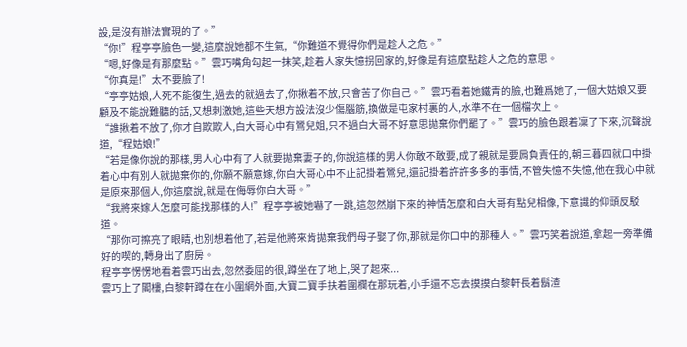設,是沒有辦法實現的了。”
“你!”程亭亭臉色一變,這麼說她都不生氣,“你難道不覺得你們是趁人之危。”
“嗯,好像是有那麼點。”雲巧嘴角勾起一抹笑,趁着人家失憶拐回家的,好像是有這麼點趁人之危的意思。
“你真是!”太不要臉了!
“亭亭姑娘,人死不能復生,過去的就過去了,你揪着不放,只會苦了你自己。”雲巧看着她鐵青的臉,也難爲她了,一個大姑娘又要顧及不能說難聽的話,又想刺激她,這些天想方設法沒少傷腦筋,換做是屯家村裏的人,水準不在一個檔次上。
“誰揪着不放了,你才自欺欺人,白大哥心中有鶯兒姐,只不過白大哥不好意思拋棄你們罷了。”雲巧的臉色跟着凜了下來,沉聲說道,“程姑娘!”
“若是像你說的那樣,男人心中有了人就要拋棄妻子的,你說這樣的男人你敢不敢要,成了親就是要肩負責任的,朝三暮四就口中掛着心中有別人就拋棄你的,你願不願意嫁,你白大哥心中不止記掛着鶯兒,還記掛着許許多多的事情,不管失憶不失憶,他在我心中就是原來那個人,你這麼說,就是在侮辱你白大哥。”
“我將來嫁人怎麼可能找那樣的人!”程亭亭被她嚇了一跳,這忽然崩下來的神情怎麼和白大哥有點兒相像,下意識的仰頭反駁道。
“那你可擦亮了眼睛,也別想着他了,若是他將來肯拋棄我們母子娶了你,那就是你口中的那種人。”雲巧笑着說道,拿起一旁準備好的喫的,轉身出了廚房。
程亭亭愣愣地看着雲巧出去,忽然委屈的很,蹲坐在了地上,哭了起來...
雲巧上了閣樓,白黎軒蹲在在小圍網外面,大寶二寶手扶着圍欄在那玩着,小手還不忘去摸摸白黎軒長着鬍渣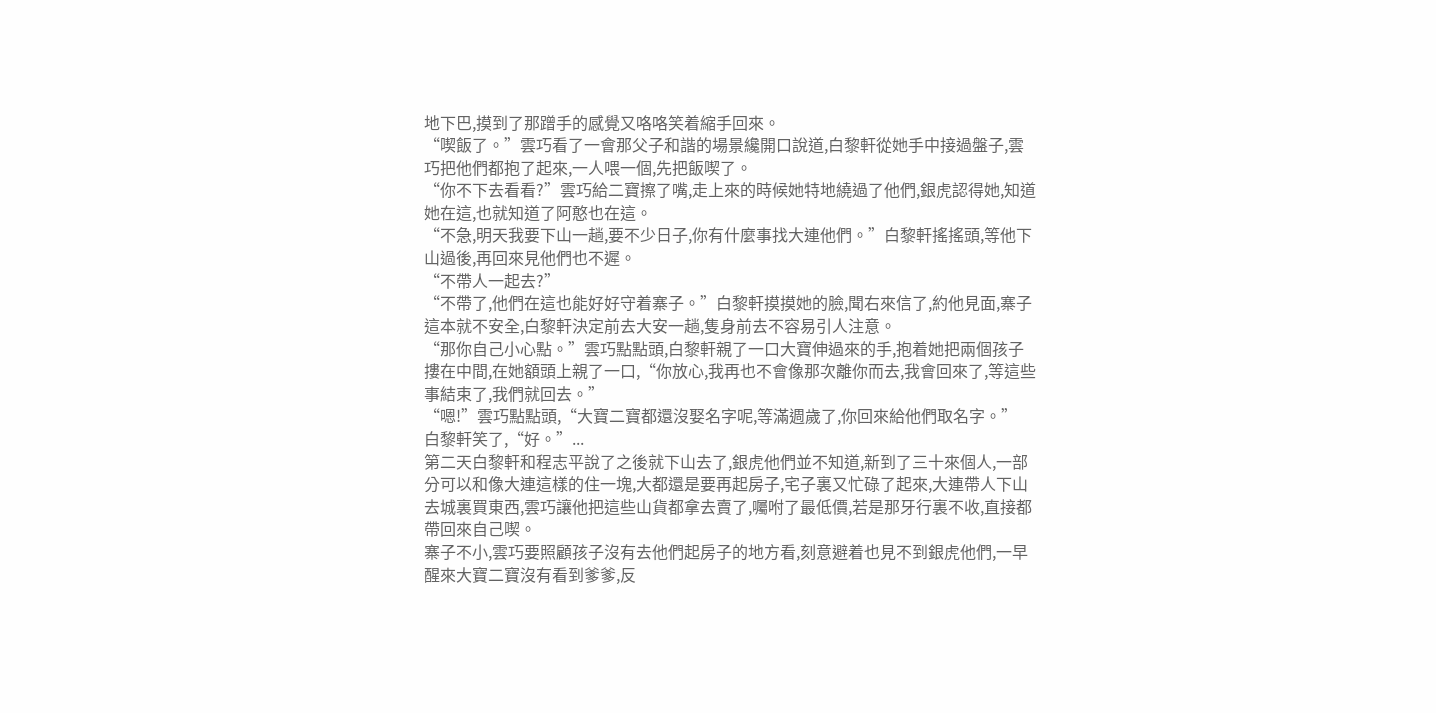地下巴,摸到了那蹭手的感覺又咯咯笑着縮手回來。
“喫飯了。”雲巧看了一會那父子和諧的場景纔開口說道,白黎軒從她手中接過盤子,雲巧把他們都抱了起來,一人喂一個,先把飯喫了。
“你不下去看看?”雲巧給二寶擦了嘴,走上來的時候她特地繞過了他們,銀虎認得她,知道她在這,也就知道了阿憨也在這。
“不急,明天我要下山一趟,要不少日子,你有什麼事找大連他們。”白黎軒搖搖頭,等他下山過後,再回來見他們也不遲。
“不帶人一起去?”
“不帶了,他們在這也能好好守着寨子。”白黎軒摸摸她的臉,聞右來信了,約他見面,寨子這本就不安全,白黎軒決定前去大安一趟,隻身前去不容易引人注意。
“那你自己小心點。”雲巧點點頭,白黎軒親了一口大寶伸過來的手,抱着她把兩個孩子摟在中間,在她額頭上親了一口,“你放心,我再也不會像那次離你而去,我會回來了,等這些事結束了,我們就回去。”
“嗯!”雲巧點點頭,“大寶二寶都還沒娶名字呢,等滿週歲了,你回來給他們取名字。”
白黎軒笑了,“好。”...
第二天白黎軒和程志平說了之後就下山去了,銀虎他們並不知道,新到了三十來個人,一部分可以和像大連這樣的住一塊,大都還是要再起房子,宅子裏又忙碌了起來,大連帶人下山去城裏買東西,雲巧讓他把這些山貨都拿去賣了,囑咐了最低價,若是那牙行裏不收,直接都帶回來自己喫。
寨子不小,雲巧要照顧孩子沒有去他們起房子的地方看,刻意避着也見不到銀虎他們,一早醒來大寶二寶沒有看到爹爹,反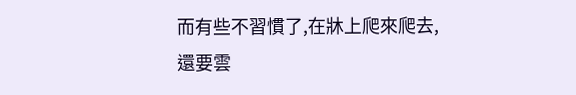而有些不習慣了,在牀上爬來爬去,還要雲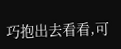巧抱出去看看,可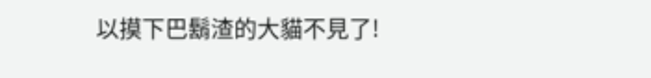以摸下巴鬍渣的大貓不見了!